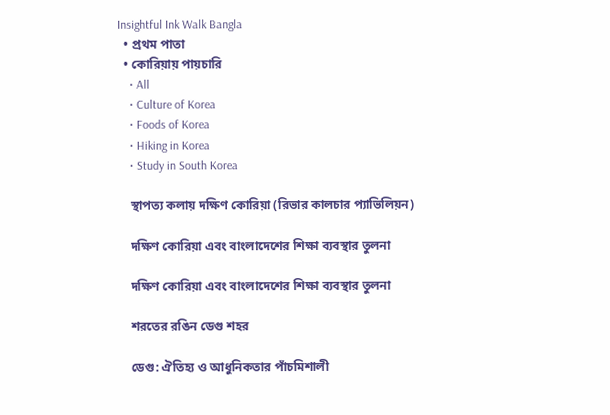Insightful Ink Walk Bangla
  • প্রথম পাতা
  • কোরিয়ায় পায়চারি
    • All
    • Culture of Korea
    • Foods of Korea
    • Hiking in Korea
    • Study in South Korea

    স্থাপত্য কলায় দক্ষিণ কোরিয়া (রিভার কালচার প্যাভিলিয়ন)

    দক্ষিণ কোরিয়া এবং বাংলাদেশের শিক্ষা ব্যবস্থার তুলনা

    দক্ষিণ কোরিয়া এবং বাংলাদেশের শিক্ষা ব্যবস্থার তুলনা

    শরতের রঙিন ডেগু শহর

    ডেগু: ঐতিহ্য ও আধুনিকতার পাঁচমিশালী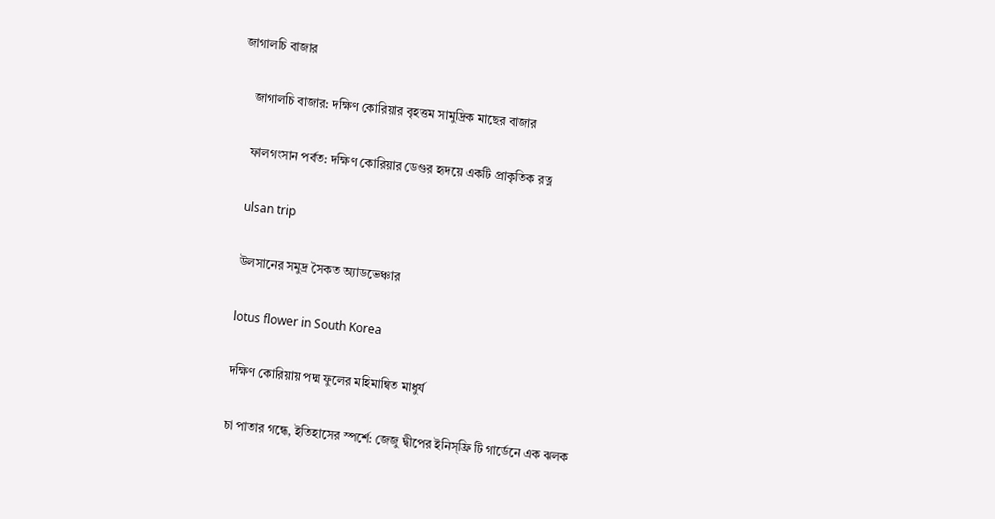জাগালচি বাজার

    জাগালচি বাজার: দক্ষিণ কোরিয়ার বৃহত্তম সামুদ্রিক মাছের বাজার

    ফালগংসান পর্বত: দক্ষিণ কোরিয়ার ডেগুর হৃদয়ে একটি প্রাকৃতিক রত্ন

    ulsan trip

    উলসানের সমুদ্র সৈকত অ্যাডভেঞ্চার

    lotus flower in South Korea

    দক্ষিণ কোরিয়ায় পদ্ম ফুলের মহিমান্বিত মাধুর্য

    চা পাতার গন্ধে, ইতিহাসের স্পর্শে: জেজু দ্বীপের ইনিস্ফ্রি টি গার্ডেনে এক ঝলক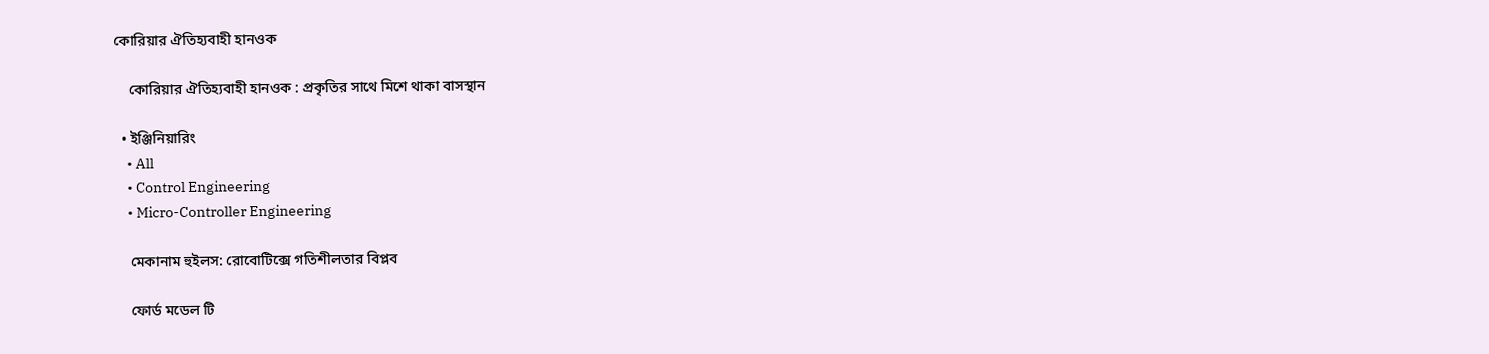কোরিয়ার ঐতিহ্যবাহী হানওক

    কোরিয়ার ঐতিহ্যবাহী হানওক : প্রকৃতির সাথে মিশে থাকা বাসস্থান

  • ইঞ্জিনিয়ারিং
    • All
    • Control Engineering
    • Micro-Controller Engineering

    মেকানাম হুইলস: রোবোটিক্সে গতিশীলতার বিপ্লব

    ফোর্ড মডেল টি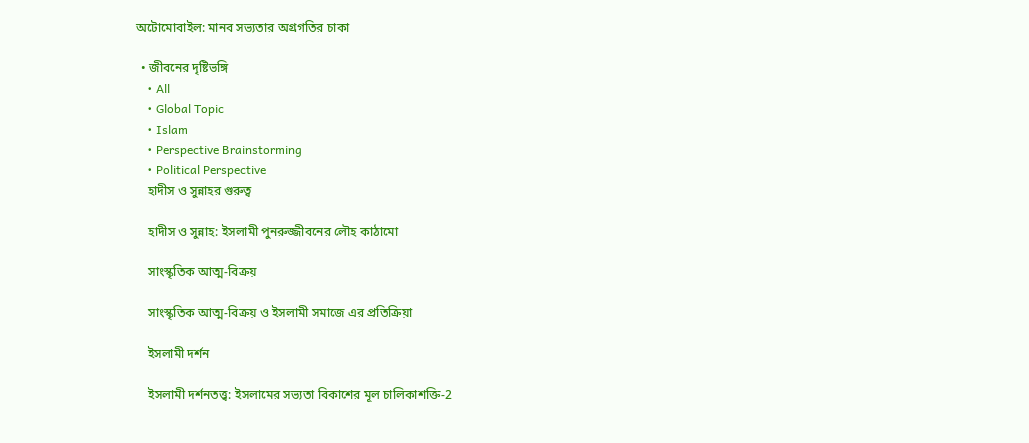অটোমোবাইল: মানব সভ্যতার অগ্রগতির চাকা

  • জীবনের দৃষ্টিভঙ্গি
    • All
    • Global Topic
    • Islam
    • Perspective Brainstorming
    • Political Perspective
    হাদীস ও সুন্নাহর গুরুত্ব

    হাদীস ও সুন্নাহ: ইসলামী পুনরুজ্জীবনের লৌহ কাঠামো

    সাংস্কৃতিক আত্ম-বিক্রয়

    সাংস্কৃতিক আত্ম-বিক্রয় ও ইসলামী সমাজে এর প্রতিক্রিয়া

    ইসলামী দর্শন

    ইসলামী দর্শনতত্ত্ব: ইসলামের সভ্যতা বিকাশের মূল চালিকাশক্তি-2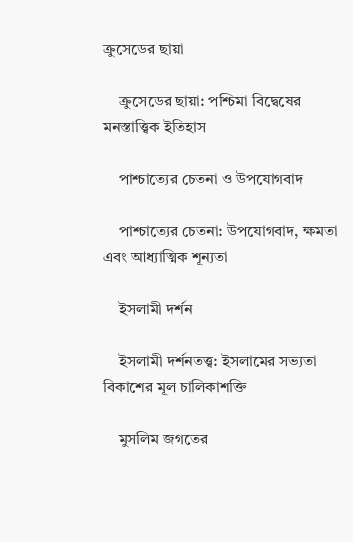ক্রুসেডের ছায়া

    ক্রুসেডের ছায়া: পশ্চিমা বিদ্বেষের মনস্তাত্ত্বিক ইতিহাস

    পাশ্চাত্যের চেতনা ও উপযোগবাদ

    পাশ্চাত্যের চেতনা: উপযোগবাদ, ক্ষমতা এবং আধ্যাত্মিক শূন্যতা

    ইসলামী দর্শন

    ইসলামী দর্শনতত্ত্ব: ইসলামের সভ্যতা বিকাশের মূল চালিকাশক্তি

    মুসলিম জগতের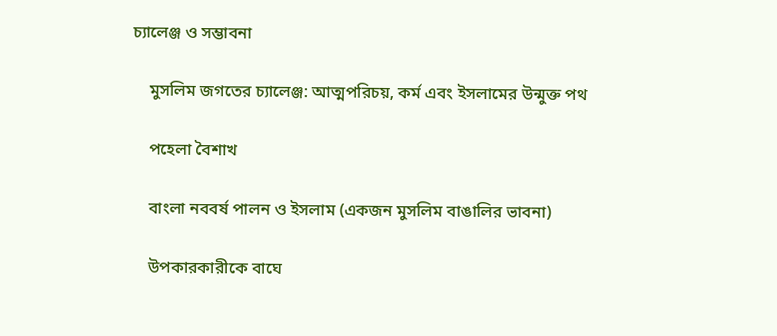চ্যালেঞ্জ ও সম্ভাবনা

    মুসলিম জগতের চ্যালেঞ্জ: আত্মপরিচয়, কর্ম এবং ইসলামের উন্মুক্ত পথ

    পহেলা বৈশাখ

    বাংলা নববর্ষ পালন ও ইসলাম (একজন মুসলিম বাঙালির ভাবনা)

    উপকারকারীকে বাঘে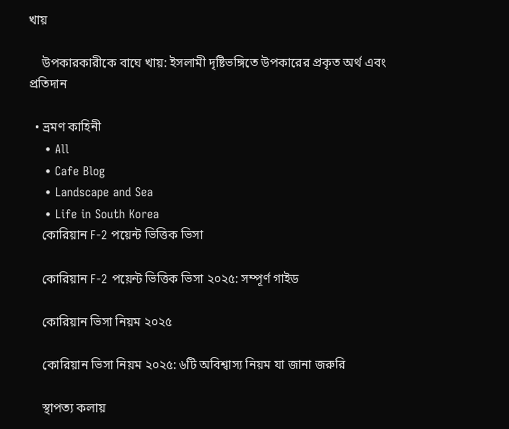খায়

    উপকারকারীকে বাঘে খায়: ইসলামী দৃষ্টিভঙ্গিতে উপকারের প্রকৃত অর্থ এবং প্রতিদান

  • ভ্রমণ কাহিনী
    • All
    • Cafe Blog
    • Landscape and Sea
    • Life in South Korea
    কোরিয়ান F-2 পয়েন্ট ভিত্তিক ভিসা

    কোরিয়ান F-2 পয়েন্ট ভিত্তিক ভিসা ২০২৫: সম্পূর্ণ গাইড

    কোরিয়ান ভিসা নিয়ম ২০২৫

    কোরিয়ান ভিসা নিয়ম ২০২৫: ৬টি অবিশ্বাস্য নিয়ম যা জানা জরুরি

    স্থাপত্য কলায়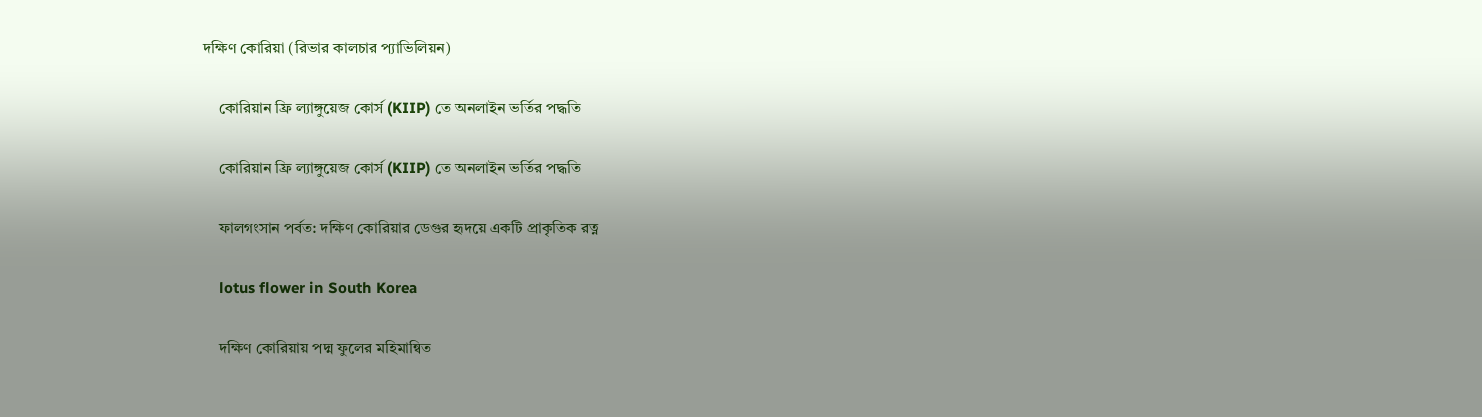দক্ষিণ কোরিয়া (রিভার কালচার প্যাভিলিয়ন)

    কোরিয়ান ফ্রি ল্যাঙ্গুয়েজ কোর্স (KIIP) তে অনলাইন ভর্তির পদ্ধতি

    কোরিয়ান ফ্রি ল্যাঙ্গুয়েজ কোর্স (KIIP) তে অনলাইন ভর্তির পদ্ধতি

    ফালগংসান পর্বত: দক্ষিণ কোরিয়ার ডেগুর হৃদয়ে একটি প্রাকৃতিক রত্ন

    lotus flower in South Korea

    দক্ষিণ কোরিয়ায় পদ্ম ফুলের মহিমান্বিত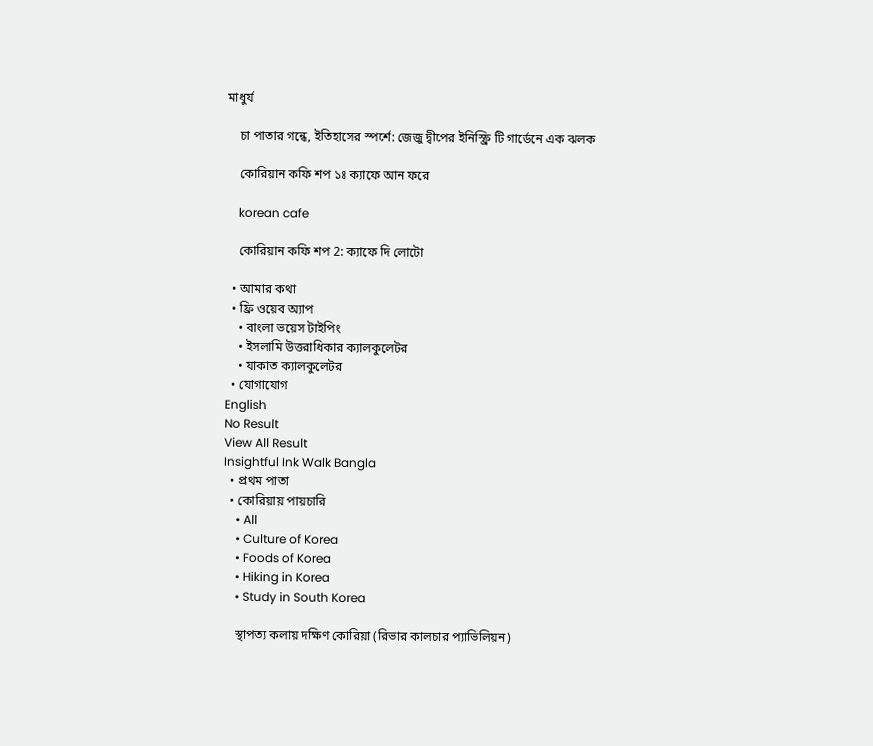মাধুর্য

    চা পাতার গন্ধে, ইতিহাসের স্পর্শে: জেজু দ্বীপের ইনিস্ফ্রি টি গার্ডেনে এক ঝলক

    কোরিয়ান কফি শপ ১ঃ ক্যাফে আন ফরে

    korean cafe

    কোরিয়ান কফি শপ 2: ক্যাফে দি লোটো

  • আমার কথা
  • ফ্রি ওয়েব অ্যাপ
    • বাংলা ভয়েস টাইপিং
    • ইসলামি উত্তরাধিকার ক্যালকুলেটর
    • যাকাত ক্যালকুলেটর
  • যোগাযোগ
English
No Result
View All Result
Insightful Ink Walk Bangla
  • প্রথম পাতা
  • কোরিয়ায় পায়চারি
    • All
    • Culture of Korea
    • Foods of Korea
    • Hiking in Korea
    • Study in South Korea

    স্থাপত্য কলায় দক্ষিণ কোরিয়া (রিভার কালচার প্যাভিলিয়ন)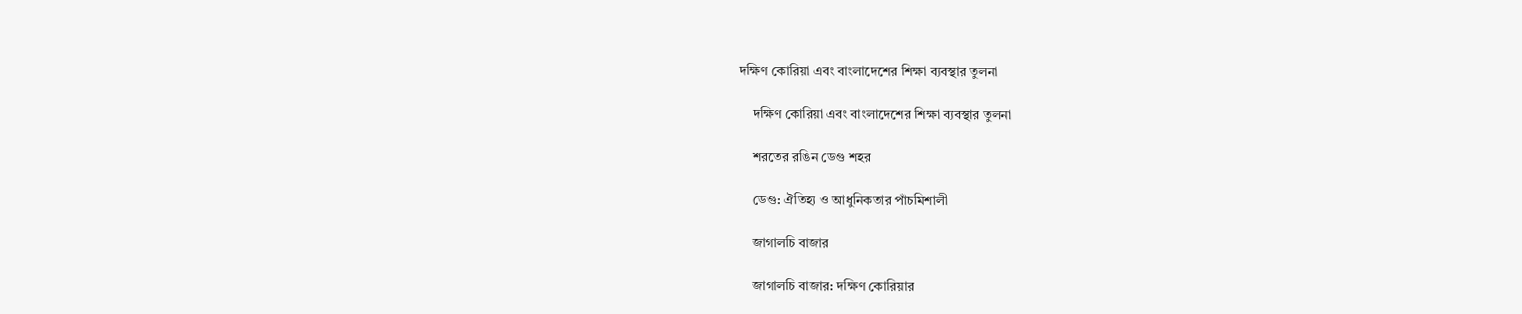দক্ষিণ কোরিয়া এবং বাংলাদেশের শিক্ষা ব্যবস্থার তুলনা

    দক্ষিণ কোরিয়া এবং বাংলাদেশের শিক্ষা ব্যবস্থার তুলনা

    শরতের রঙিন ডেগু শহর

    ডেগু: ঐতিহ্য ও আধুনিকতার পাঁচমিশালী

    জাগালচি বাজার

    জাগালচি বাজার: দক্ষিণ কোরিয়ার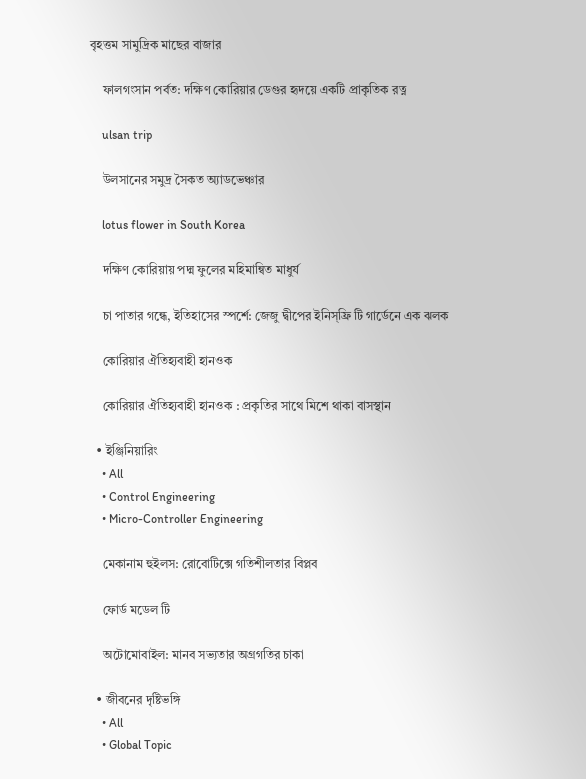বৃহত্তম সামুদ্রিক মাছের বাজার

    ফালগংসান পর্বত: দক্ষিণ কোরিয়ার ডেগুর হৃদয়ে একটি প্রাকৃতিক রত্ন

    ulsan trip

    উলসানের সমুদ্র সৈকত অ্যাডভেঞ্চার

    lotus flower in South Korea

    দক্ষিণ কোরিয়ায় পদ্ম ফুলের মহিমান্বিত মাধুর্য

    চা পাতার গন্ধে, ইতিহাসের স্পর্শে: জেজু দ্বীপের ইনিস্ফ্রি টি গার্ডেনে এক ঝলক

    কোরিয়ার ঐতিহ্যবাহী হানওক

    কোরিয়ার ঐতিহ্যবাহী হানওক : প্রকৃতির সাথে মিশে থাকা বাসস্থান

  • ইঞ্জিনিয়ারিং
    • All
    • Control Engineering
    • Micro-Controller Engineering

    মেকানাম হুইলস: রোবোটিক্সে গতিশীলতার বিপ্লব

    ফোর্ড মডেল টি

    অটোমোবাইল: মানব সভ্যতার অগ্রগতির চাকা

  • জীবনের দৃষ্টিভঙ্গি
    • All
    • Global Topic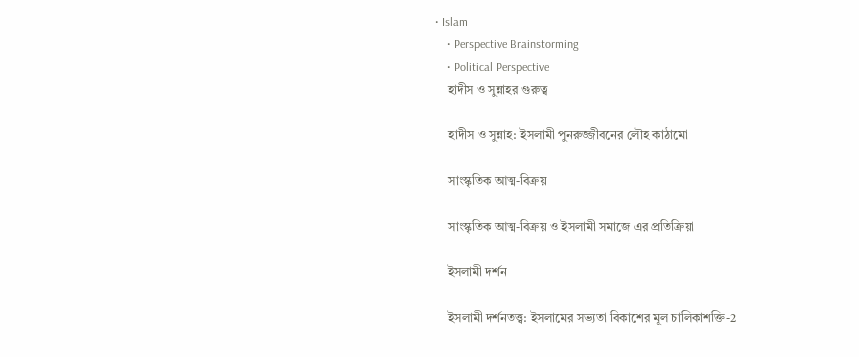• Islam
    • Perspective Brainstorming
    • Political Perspective
    হাদীস ও সুন্নাহর গুরুত্ব

    হাদীস ও সুন্নাহ: ইসলামী পুনরুজ্জীবনের লৌহ কাঠামো

    সাংস্কৃতিক আত্ম-বিক্রয়

    সাংস্কৃতিক আত্ম-বিক্রয় ও ইসলামী সমাজে এর প্রতিক্রিয়া

    ইসলামী দর্শন

    ইসলামী দর্শনতত্ত্ব: ইসলামের সভ্যতা বিকাশের মূল চালিকাশক্তি-2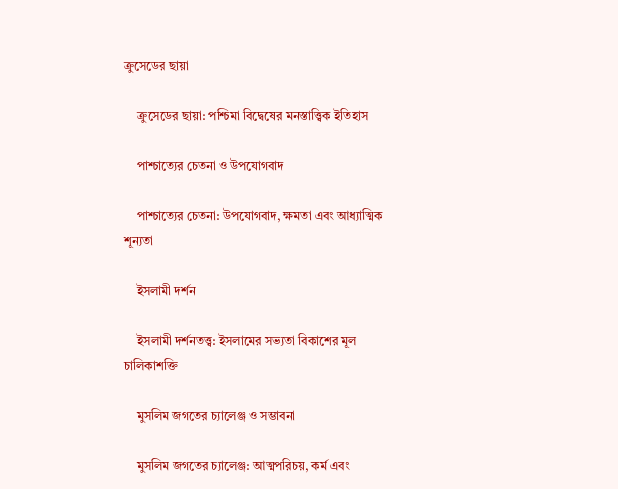ক্রুসেডের ছায়া

    ক্রুসেডের ছায়া: পশ্চিমা বিদ্বেষের মনস্তাত্ত্বিক ইতিহাস

    পাশ্চাত্যের চেতনা ও উপযোগবাদ

    পাশ্চাত্যের চেতনা: উপযোগবাদ, ক্ষমতা এবং আধ্যাত্মিক শূন্যতা

    ইসলামী দর্শন

    ইসলামী দর্শনতত্ত্ব: ইসলামের সভ্যতা বিকাশের মূল চালিকাশক্তি

    মুসলিম জগতের চ্যালেঞ্জ ও সম্ভাবনা

    মুসলিম জগতের চ্যালেঞ্জ: আত্মপরিচয়, কর্ম এবং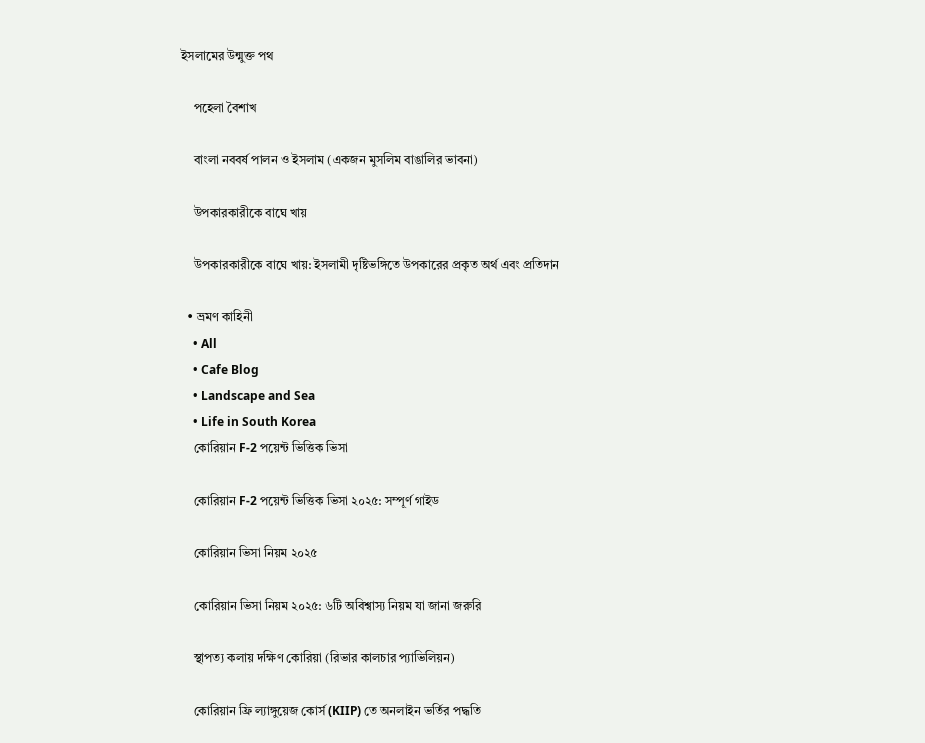ইসলামের উন্মুক্ত পথ

    পহেলা বৈশাখ

    বাংলা নববর্ষ পালন ও ইসলাম (একজন মুসলিম বাঙালির ভাবনা)

    উপকারকারীকে বাঘে খায়

    উপকারকারীকে বাঘে খায়: ইসলামী দৃষ্টিভঙ্গিতে উপকারের প্রকৃত অর্থ এবং প্রতিদান

  • ভ্রমণ কাহিনী
    • All
    • Cafe Blog
    • Landscape and Sea
    • Life in South Korea
    কোরিয়ান F-2 পয়েন্ট ভিত্তিক ভিসা

    কোরিয়ান F-2 পয়েন্ট ভিত্তিক ভিসা ২০২৫: সম্পূর্ণ গাইড

    কোরিয়ান ভিসা নিয়ম ২০২৫

    কোরিয়ান ভিসা নিয়ম ২০২৫: ৬টি অবিশ্বাস্য নিয়ম যা জানা জরুরি

    স্থাপত্য কলায় দক্ষিণ কোরিয়া (রিভার কালচার প্যাভিলিয়ন)

    কোরিয়ান ফ্রি ল্যাঙ্গুয়েজ কোর্স (KIIP) তে অনলাইন ভর্তির পদ্ধতি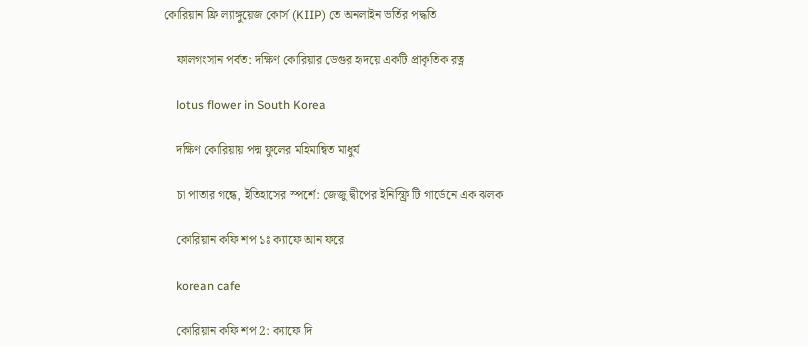কোরিয়ান ফ্রি ল্যাঙ্গুয়েজ কোর্স (KIIP) তে অনলাইন ভর্তির পদ্ধতি

    ফালগংসান পর্বত: দক্ষিণ কোরিয়ার ডেগুর হৃদয়ে একটি প্রাকৃতিক রত্ন

    lotus flower in South Korea

    দক্ষিণ কোরিয়ায় পদ্ম ফুলের মহিমান্বিত মাধুর্য

    চা পাতার গন্ধে, ইতিহাসের স্পর্শে: জেজু দ্বীপের ইনিস্ফ্রি টি গার্ডেনে এক ঝলক

    কোরিয়ান কফি শপ ১ঃ ক্যাফে আন ফরে

    korean cafe

    কোরিয়ান কফি শপ 2: ক্যাফে দি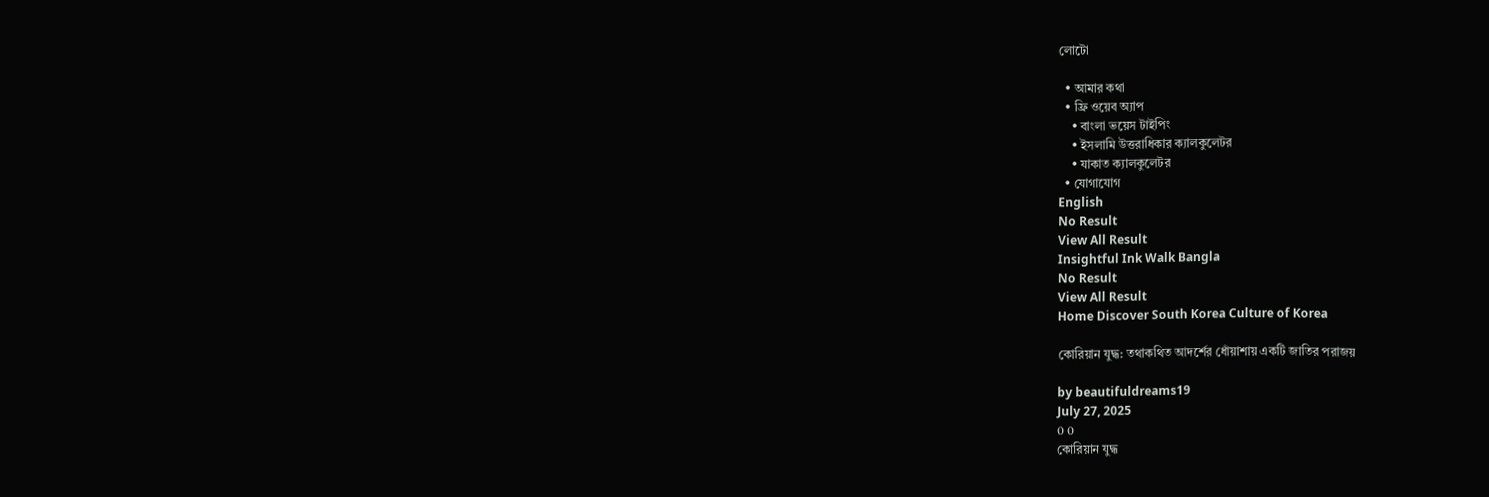লোটো

  • আমার কথা
  • ফ্রি ওয়েব অ্যাপ
    • বাংলা ভয়েস টাইপিং
    • ইসলামি উত্তরাধিকার ক্যালকুলেটর
    • যাকাত ক্যালকুলেটর
  • যোগাযোগ
English
No Result
View All Result
Insightful Ink Walk Bangla
No Result
View All Result
Home Discover South Korea Culture of Korea

কোরিয়ান যুদ্ধ: তথাকথিত আদর্শের ধোঁয়াশায় একটি জাতির পরাজয়

by beautifuldreams19
July 27, 2025
0 0
কোরিয়ান যুদ্ধ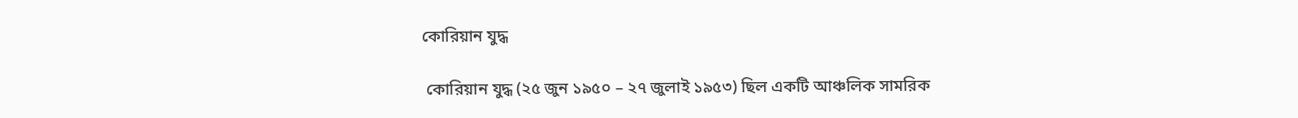কোরিয়ান যুদ্ধ

 কোরিয়ান যুদ্ধ (২৫ জুন ১৯৫০ – ২৭ জুলাই ১৯৫৩) ছিল একটি আঞ্চলিক সামরিক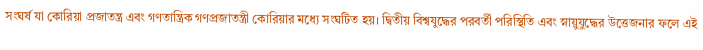সংঘর্ষ যা কোরিয়া প্রজাতন্ত্র এবং গণতান্ত্রিক গণপ্রজাতন্ত্রী কোরিয়ার মধ্যে সংঘটিত হয়। দ্বিতীয় বিশ্বযুদ্ধের পরবর্তী পরিস্থিতি এবং স্নায়ুযুদ্ধের উত্তেজনার ফলে এই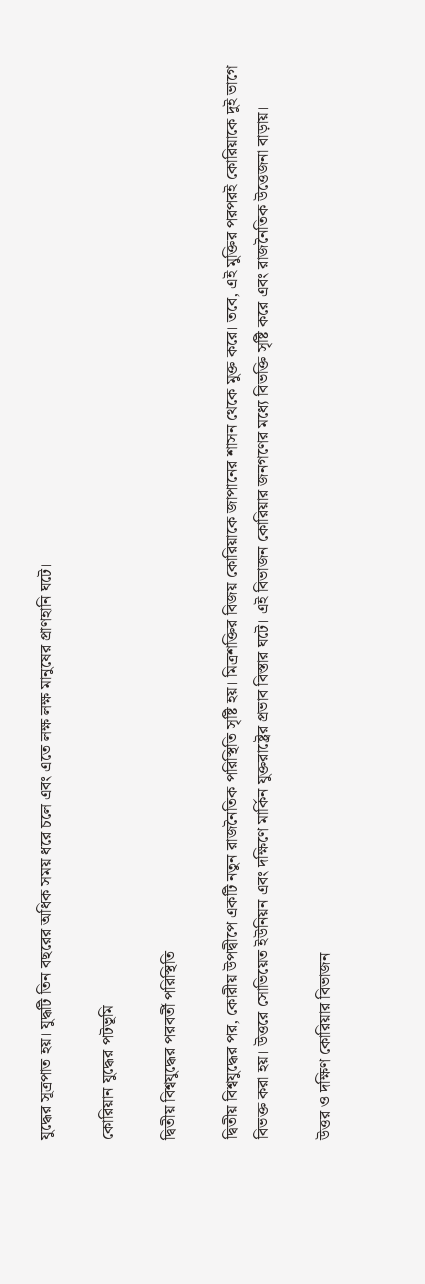যুদ্ধের সূত্রপাত হয়। যুদ্ধটি তিন বছরের অধিক সময় ধরে চলে এবং এতে লক্ষ লক্ষ মানুষের প্রাণহানি ঘটে।

কোরিয়ান যুদ্ধের পটভূমি

দ্বিতীয় বিশ্বযুদ্ধের পরবর্তী পরিস্থিতি

দ্বিতীয় বিশ্বযুদ্ধের পর, কোরীয় উপদ্বীপে একটি নতুন রাজনৈতিক পরিস্থিতি সৃষ্টি হয়। মিত্রশক্তির বিজয় কোরিয়াকে জাপানের শাসন থেকে মুক্ত করে। তবে, এই মুক্তির পরপরই কোরিয়াকে দুই ভাগে বিভক্ত করা হয়। উত্তরে সোভিয়েত ইউনিয়ন এবং দক্ষিণে মার্কিন যুক্তরাষ্ট্রের প্রভাব বিস্তার ঘটে। এই বিভাজন কোরিয়ার জনগণের মধ্যে বিভক্তি সৃষ্টি করে এবং রাজনৈতিক উত্তেজনা বাড়ায়।

উত্তর ও দক্ষিণ কোরিয়ার বিভাজন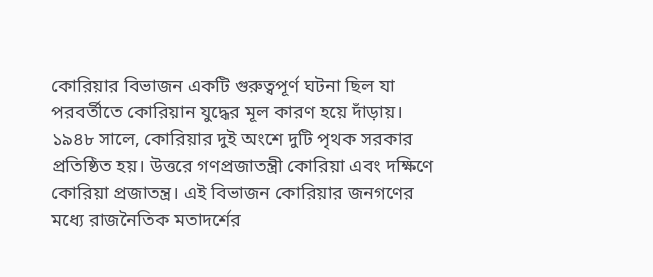কোরিয়ার বিভাজন একটি গুরুত্বপূর্ণ ঘটনা ছিল যা পরবর্তীতে কোরিয়ান যুদ্ধের মূল কারণ হয়ে দাঁড়ায়। ১৯৪৮ সালে, কোরিয়ার দুই অংশে দুটি পৃথক সরকার প্রতিষ্ঠিত হয়। উত্তরে গণপ্রজাতন্ত্রী কোরিয়া এবং দক্ষিণে কোরিয়া প্রজাতন্ত্র। এই বিভাজন কোরিয়ার জনগণের মধ্যে রাজনৈতিক মতাদর্শের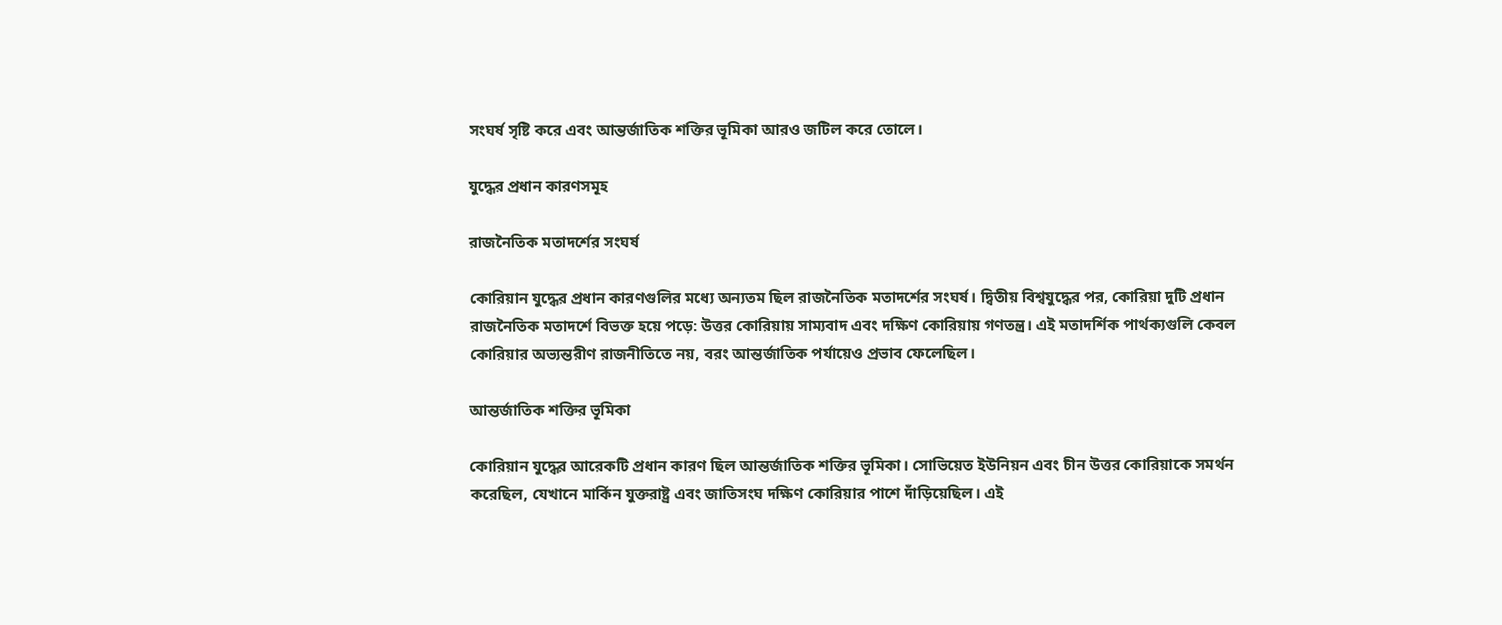সংঘর্ষ সৃষ্টি করে এবং আন্তর্জাতিক শক্তির ভূমিকা আরও জটিল করে তোলে।

যুদ্ধের প্রধান কারণসমূহ

রাজনৈতিক মতাদর্শের সংঘর্ষ

কোরিয়ান যুদ্ধের প্রধান কারণগুলির মধ্যে অন্যতম ছিল রাজনৈতিক মতাদর্শের সংঘর্ষ। দ্বিতীয় বিশ্বযুদ্ধের পর, কোরিয়া দুটি প্রধান রাজনৈতিক মতাদর্শে বিভক্ত হয়ে পড়ে: উত্তর কোরিয়ায় সাম্যবাদ এবং দক্ষিণ কোরিয়ায় গণতন্ত্র। এই মতাদর্শিক পার্থক্যগুলি কেবল কোরিয়ার অভ্যন্তরীণ রাজনীতিতে নয়, বরং আন্তর্জাতিক পর্যায়েও প্রভাব ফেলেছিল।

আন্তর্জাতিক শক্তির ভূমিকা

কোরিয়ান যুদ্ধের আরেকটি প্রধান কারণ ছিল আন্তর্জাতিক শক্তির ভূমিকা। সোভিয়েত ইউনিয়ন এবং চীন উত্তর কোরিয়াকে সমর্থন করেছিল, যেখানে মার্কিন যুক্তরাষ্ট্র এবং জাতিসংঘ দক্ষিণ কোরিয়ার পাশে দাঁড়িয়েছিল। এই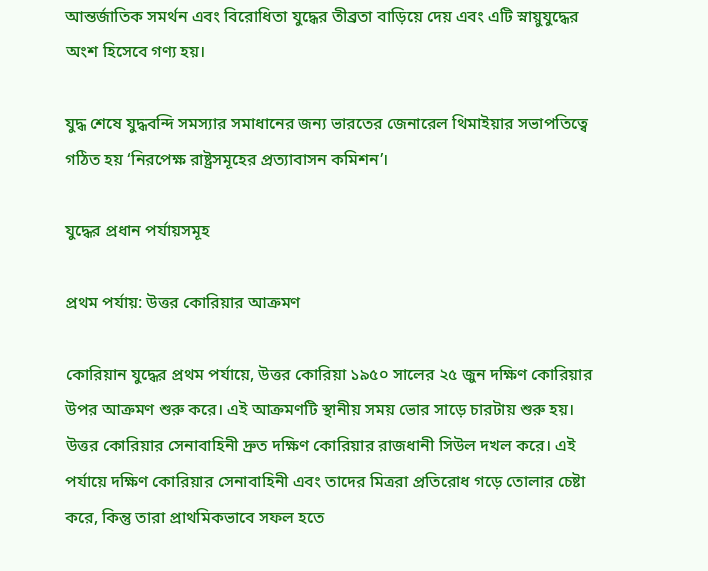আন্তর্জাতিক সমর্থন এবং বিরোধিতা যুদ্ধের তীব্রতা বাড়িয়ে দেয় এবং এটি স্নায়ুযুদ্ধের অংশ হিসেবে গণ্য হয়।

যুদ্ধ শেষে যুদ্ধবন্দি সমস্যার সমাধানের জন্য ভারতের জেনারেল থিমাইয়ার সভাপতিত্বে গঠিত হয় ‘নিরপেক্ষ রাষ্ট্রসমূহের প্রত্যাবাসন কমিশন’।

যুদ্ধের প্রধান পর্যায়সমূহ

প্রথম পর্যায়: উত্তর কোরিয়ার আক্রমণ

কোরিয়ান যুদ্ধের প্রথম পর্যায়ে, উত্তর কোরিয়া ১৯৫০ সালের ২৫ জুন দক্ষিণ কোরিয়ার উপর আক্রমণ শুরু করে। এই আক্রমণটি স্থানীয় সময় ভোর সাড়ে চারটায় শুরু হয়। উত্তর কোরিয়ার সেনাবাহিনী দ্রুত দক্ষিণ কোরিয়ার রাজধানী সিউল দখল করে। এই পর্যায়ে দক্ষিণ কোরিয়ার সেনাবাহিনী এবং তাদের মিত্ররা প্রতিরোধ গড়ে তোলার চেষ্টা করে, কিন্তু তারা প্রাথমিকভাবে সফল হতে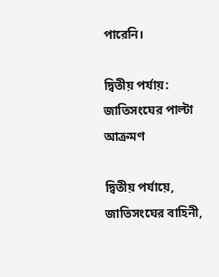পারেনি।

দ্বিতীয় পর্যায়: জাতিসংঘের পাল্টা আক্রমণ

দ্বিতীয় পর্যায়ে, জাতিসংঘের বাহিনী,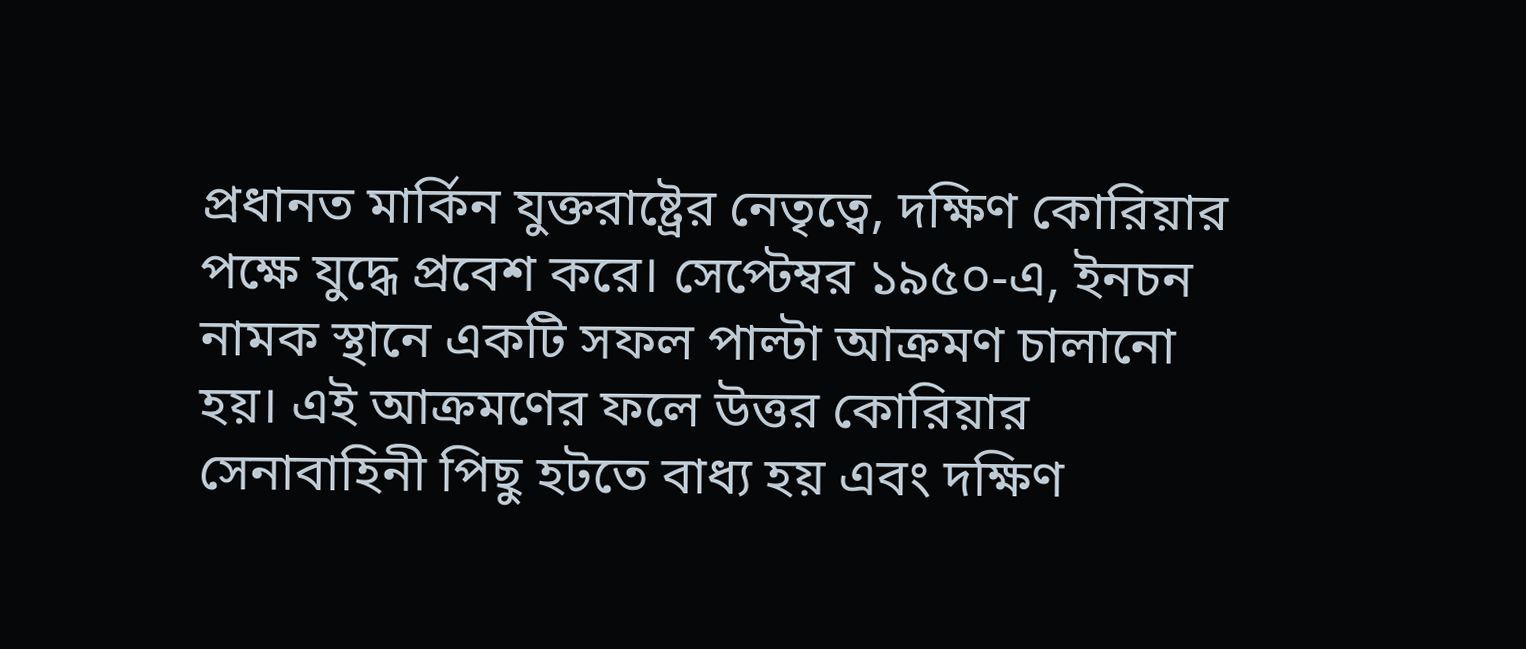প্রধানত মার্কিন যুক্তরাষ্ট্রের নেতৃত্বে, দক্ষিণ কোরিয়ার পক্ষে যুদ্ধে প্রবেশ করে। সেপ্টেম্বর ১৯৫০-এ, ইনচন নামক স্থানে একটি সফল পাল্টা আক্রমণ চালানো হয়। এই আক্রমণের ফলে উত্তর কোরিয়ার সেনাবাহিনী পিছু হটতে বাধ্য হয় এবং দক্ষিণ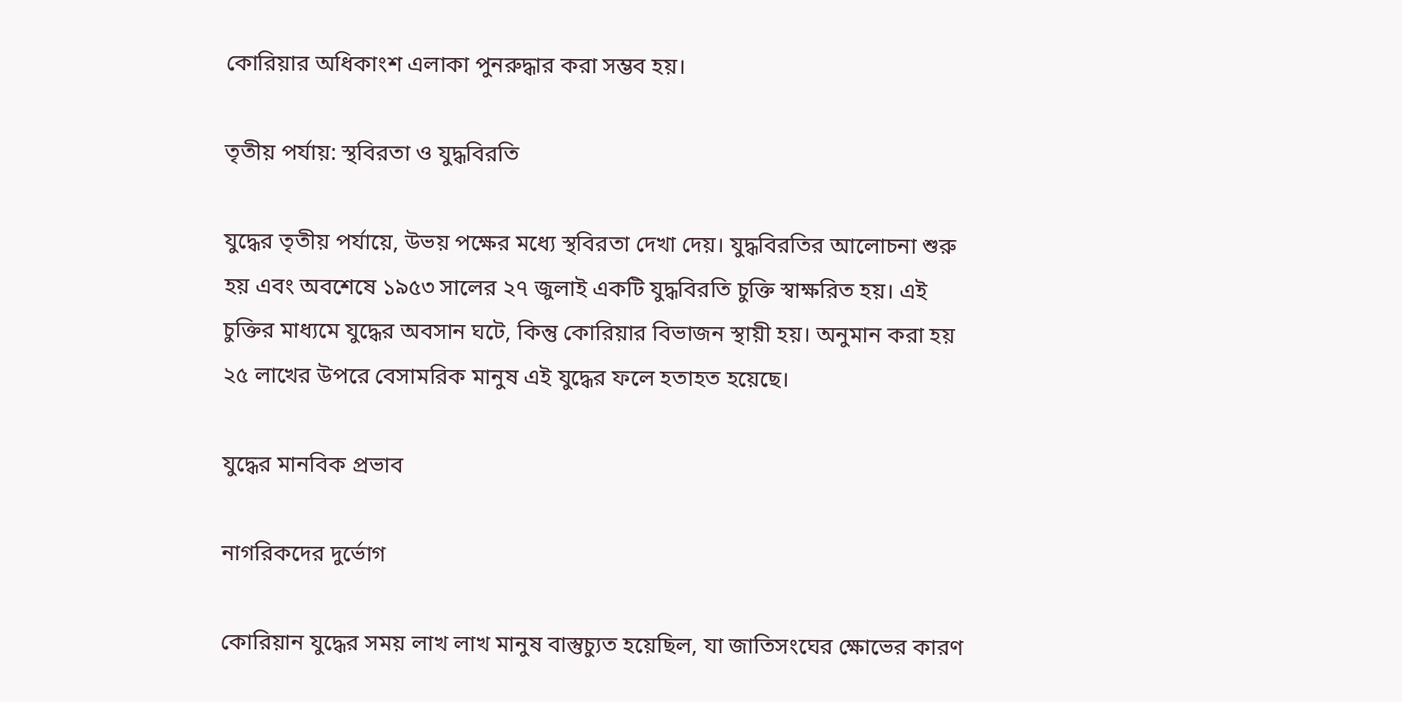কোরিয়ার অধিকাংশ এলাকা পুনরুদ্ধার করা সম্ভব হয়।

তৃতীয় পর্যায়: স্থবিরতা ও যুদ্ধবিরতি

যুদ্ধের তৃতীয় পর্যায়ে, উভয় পক্ষের মধ্যে স্থবিরতা দেখা দেয়। যুদ্ধবিরতির আলোচনা শুরু হয় এবং অবশেষে ১৯৫৩ সালের ২৭ জুলাই একটি যুদ্ধবিরতি চুক্তি স্বাক্ষরিত হয়। এই চুক্তির মাধ্যমে যুদ্ধের অবসান ঘটে, কিন্তু কোরিয়ার বিভাজন স্থায়ী হয়। অনুমান করা হয় ২৫ লাখের উপরে বেসামরিক মানুষ এই যুদ্ধের ফলে হতাহত হয়েছে।

যুদ্ধের মানবিক প্রভাব

নাগরিকদের দুর্ভোগ

কোরিয়ান যুদ্ধের সময় লাখ লাখ মানুষ বাস্তুচ্যুত হয়েছিল, যা জাতিসংঘের ক্ষোভের কারণ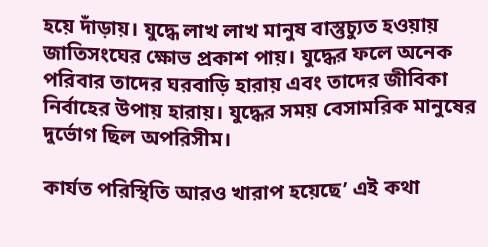হয়ে দাঁড়ায়। যুদ্ধে লাখ লাখ মানুষ বাস্তুচ্যুত হওয়ায় জাতিসংঘের ক্ষোভ প্রকাশ পায়। যুদ্ধের ফলে অনেক পরিবার তাদের ঘরবাড়ি হারায় এবং তাদের জীবিকা নির্বাহের উপায় হারায়। যুদ্ধের সময় বেসামরিক মানুষের দুর্ভোগ ছিল অপরিসীম।

কার্যত পরিস্থিতি আরও খারাপ হয়েছে’ এই কথা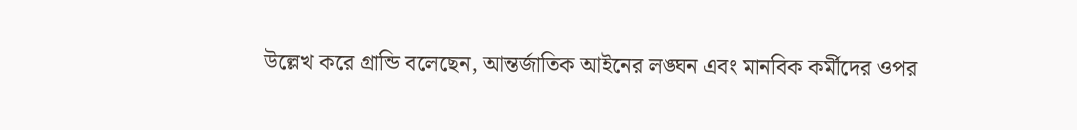উল্লেখ করে গ্রান্ডি বলেছেন, আন্তর্জাতিক আইনের লঙ্ঘন এবং মানবিক কর্মীদের ওপর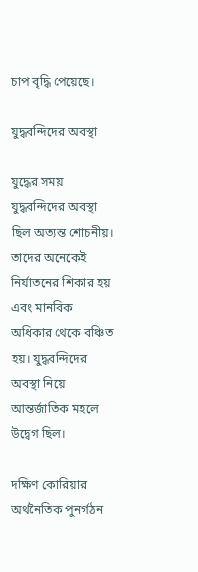চাপ বৃদ্ধি পেয়েছে।

যুদ্ধবন্দিদের অবস্থা

যুদ্ধের সময় যুদ্ধবন্দিদের অবস্থা ছিল অত্যন্ত শোচনীয়। তাদের অনেকেই নির্যাতনের শিকার হয় এবং মানবিক অধিকার থেকে বঞ্চিত হয়। যুদ্ধবন্দিদের অবস্থা নিয়ে আন্তর্জাতিক মহলে উদ্বেগ ছিল।

দক্ষিণ কোরিয়ার অর্থনৈতিক পুনর্গঠন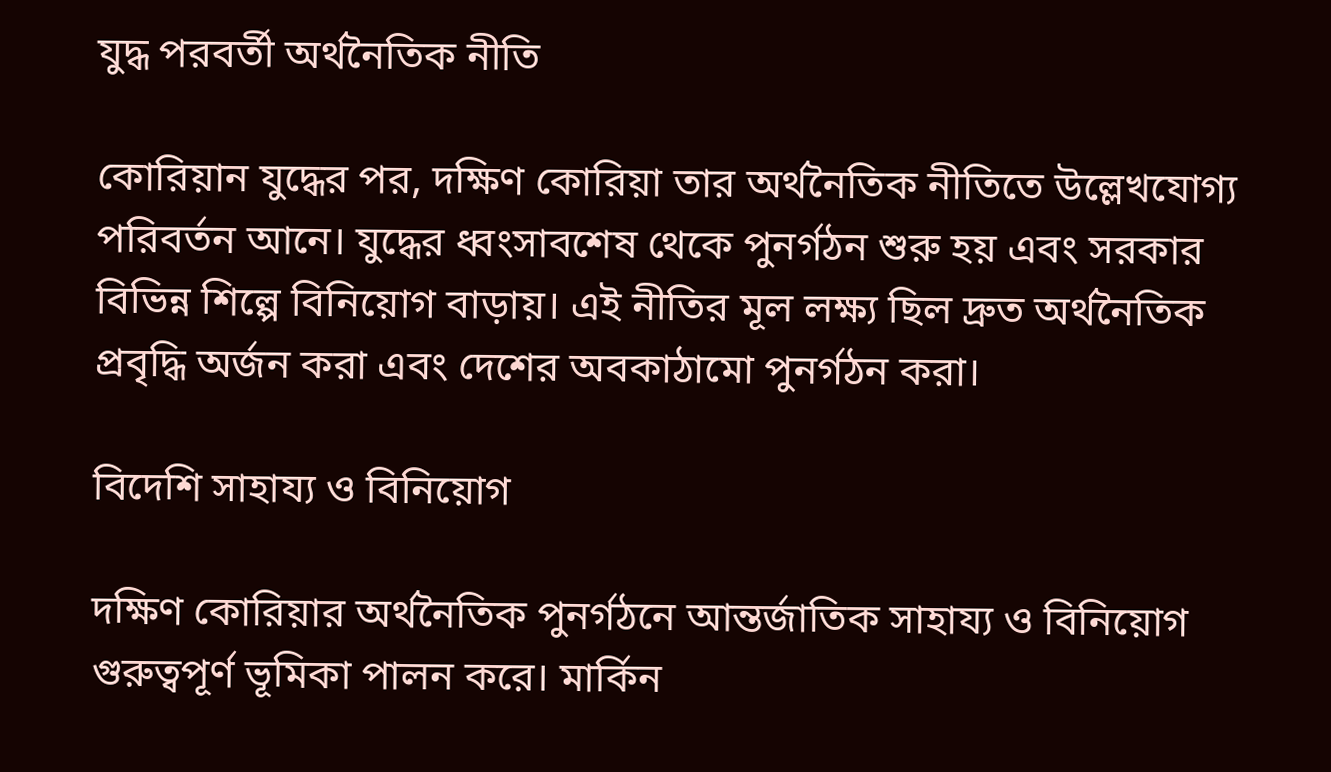যুদ্ধ পরবর্তী অর্থনৈতিক নীতি

কোরিয়ান যুদ্ধের পর, দক্ষিণ কোরিয়া তার অর্থনৈতিক নীতিতে উল্লেখযোগ্য পরিবর্তন আনে। যুদ্ধের ধ্বংসাবশেষ থেকে পুনর্গঠন শুরু হয় এবং সরকার বিভিন্ন শিল্পে বিনিয়োগ বাড়ায়। এই নীতির মূল লক্ষ্য ছিল দ্রুত অর্থনৈতিক প্রবৃদ্ধি অর্জন করা এবং দেশের অবকাঠামো পুনর্গঠন করা।

বিদেশি সাহায্য ও বিনিয়োগ

দক্ষিণ কোরিয়ার অর্থনৈতিক পুনর্গঠনে আন্তর্জাতিক সাহায্য ও বিনিয়োগ গুরুত্বপূর্ণ ভূমিকা পালন করে। মার্কিন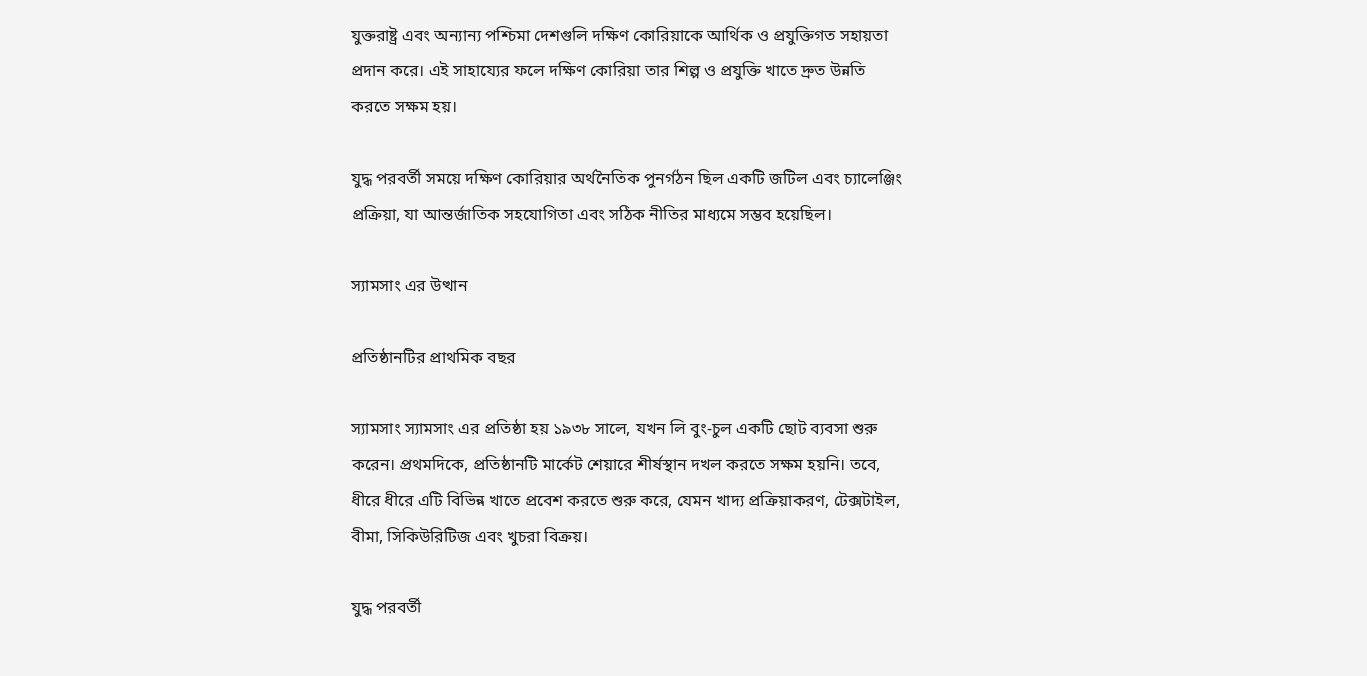যুক্তরাষ্ট্র এবং অন্যান্য পশ্চিমা দেশগুলি দক্ষিণ কোরিয়াকে আর্থিক ও প্রযুক্তিগত সহায়তা প্রদান করে। এই সাহায্যের ফলে দক্ষিণ কোরিয়া তার শিল্প ও প্রযুক্তি খাতে দ্রুত উন্নতি করতে সক্ষম হয়।

যুদ্ধ পরবর্তী সময়ে দক্ষিণ কোরিয়ার অর্থনৈতিক পুনর্গঠন ছিল একটি জটিল এবং চ্যালেঞ্জিং প্রক্রিয়া, যা আন্তর্জাতিক সহযোগিতা এবং সঠিক নীতির মাধ্যমে সম্ভব হয়েছিল।

স্যামসাং এর উত্থান

প্রতিষ্ঠানটির প্রাথমিক বছর

স্যামসাং স্যামসাং এর প্রতিষ্ঠা হয় ১৯৩৮ সালে, যখন লি বুং-চুল একটি ছোট ব্যবসা শুরু করেন। প্রথমদিকে, প্রতিষ্ঠানটি মার্কেট শেয়ারে শীর্ষস্থান দখল করতে সক্ষম হয়নি। তবে, ধীরে ধীরে এটি বিভিন্ন খাতে প্রবেশ করতে শুরু করে, যেমন খাদ্য প্রক্রিয়াকরণ, টেক্সটাইল, বীমা, সিকিউরিটিজ এবং খুচরা বিক্রয়।

যুদ্ধ পরবর্তী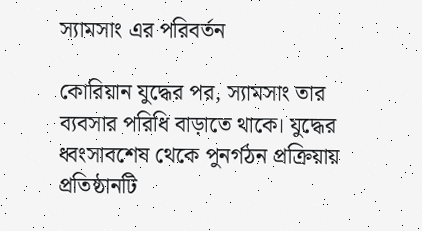স্যামসাং এর পরিবর্তন

কোরিয়ান যুদ্ধের পর, স্যামসাং তার ব্যবসার পরিধি বাড়াতে থাকে। যুদ্ধের ধ্বংসাবশেষ থেকে পুনর্গঠন প্রক্রিয়ায় প্রতিষ্ঠানটি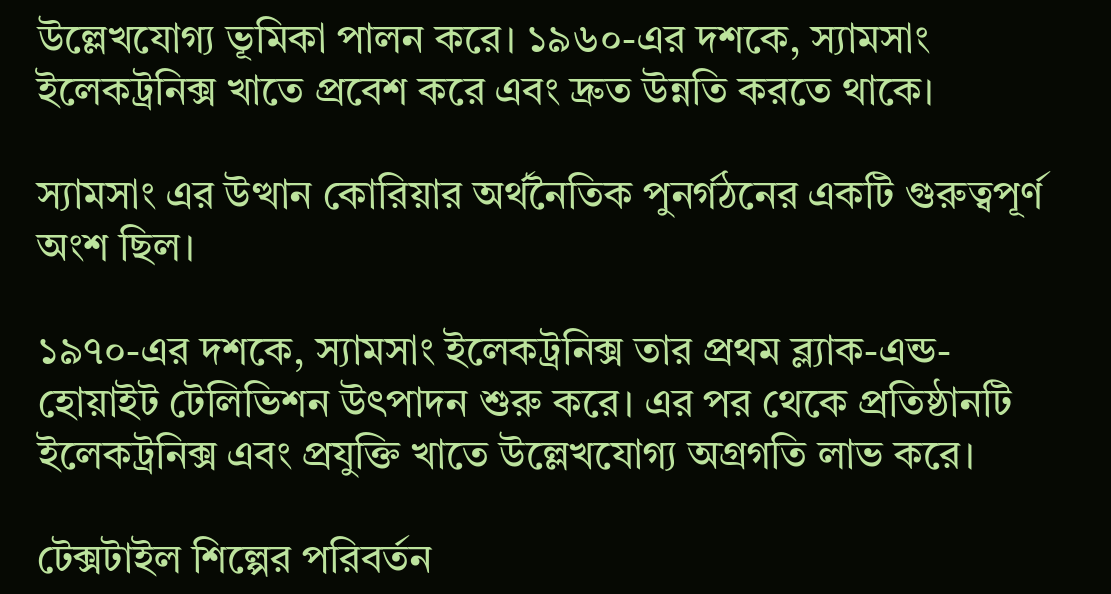উল্লেখযোগ্য ভূমিকা পালন করে। ১৯৬০-এর দশকে, স্যামসাং ইলেকট্রনিক্স খাতে প্রবেশ করে এবং দ্রুত উন্নতি করতে থাকে।

স্যামসাং এর উত্থান কোরিয়ার অর্থনৈতিক পুনর্গঠনের একটি গুরুত্বপূর্ণ অংশ ছিল।

১৯৭০-এর দশকে, স্যামসাং ইলেকট্রনিক্স তার প্রথম ব্ল্যাক-এন্ড-হোয়াইট টেলিভিশন উৎপাদন শুরু করে। এর পর থেকে প্রতিষ্ঠানটি ইলেকট্রনিক্স এবং প্রযুক্তি খাতে উল্লেখযোগ্য অগ্রগতি লাভ করে।

টেক্সটাইল শিল্পের পরিবর্তন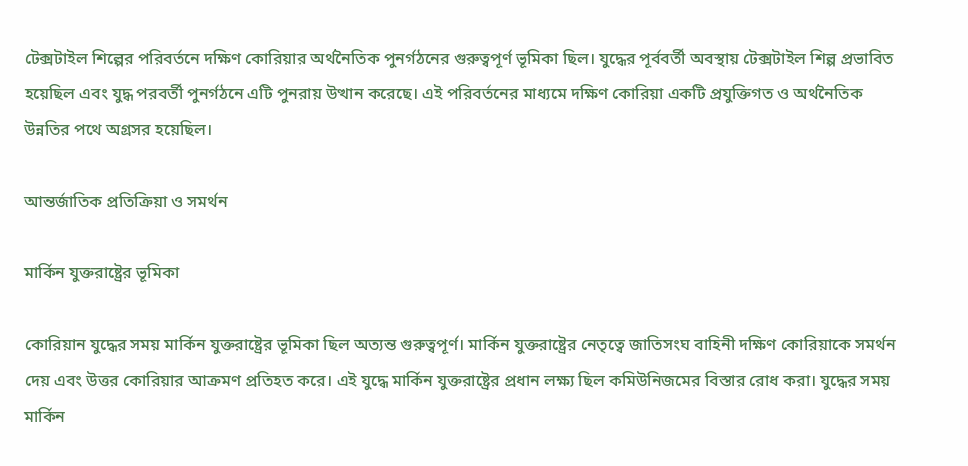টেক্সটাইল শিল্পের পরিবর্তনে দক্ষিণ কোরিয়ার অর্থনৈতিক পুনর্গঠনের গুরুত্বপূর্ণ ভূমিকা ছিল। যুদ্ধের পূর্ববর্তী অবস্থায় টেক্সটাইল শিল্প প্রভাবিত হয়েছিল এবং যুদ্ধ পরবর্তী পুনর্গঠনে এটি পুনরায় উত্থান করেছে। এই পরিবর্তনের মাধ্যমে দক্ষিণ কোরিয়া একটি প্রযুক্তিগত ও অর্থনৈতিক উন্নতির পথে অগ্রসর হয়েছিল।

আন্তর্জাতিক প্রতিক্রিয়া ও সমর্থন

মার্কিন যুক্তরাষ্ট্রের ভূমিকা

কোরিয়ান যুদ্ধের সময় মার্কিন যুক্তরাষ্ট্রের ভূমিকা ছিল অত্যন্ত গুরুত্বপূর্ণ। মার্কিন যুক্তরাষ্ট্রের নেতৃত্বে জাতিসংঘ বাহিনী দক্ষিণ কোরিয়াকে সমর্থন দেয় এবং উত্তর কোরিয়ার আক্রমণ প্রতিহত করে। এই যুদ্ধে মার্কিন যুক্তরাষ্ট্রের প্রধান লক্ষ্য ছিল কমিউনিজমের বিস্তার রোধ করা। যুদ্ধের সময় মার্কিন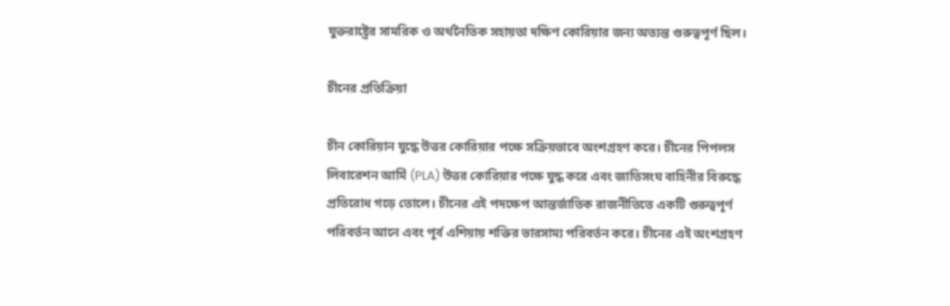যুক্তরাষ্ট্রের সামরিক ও অর্থনৈতিক সহায়তা দক্ষিণ কোরিয়ার জন্য অত্যন্ত গুরুত্বপূর্ণ ছিল।

চীনের প্রতিক্রিয়া

চীন কোরিয়ান যুদ্ধে উত্তর কোরিয়ার পক্ষে সক্রিয়ভাবে অংশগ্রহণ করে। চীনের পিপলস লিবারেশন আর্মি (PLA) উত্তর কোরিয়ার পক্ষে যুদ্ধ করে এবং জাতিসংঘ বাহিনীর বিরুদ্ধে প্রতিরোধ গড়ে তোলে। চীনের এই পদক্ষেপ আন্তর্জাতিক রাজনীতিতে একটি গুরুত্বপূর্ণ পরিবর্তন আনে এবং পূর্ব এশিয়ায় শক্তির ভারসাম্য পরিবর্তন করে। চীনের এই অংশগ্রহণ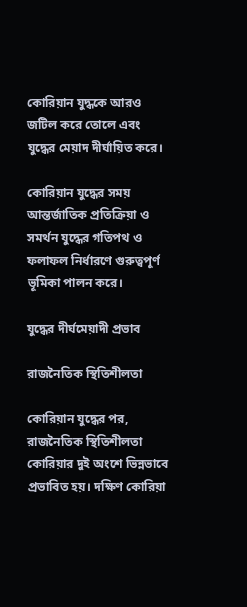কোরিয়ান যুদ্ধকে আরও জটিল করে তোলে এবং যুদ্ধের মেয়াদ দীর্ঘায়িত করে।

কোরিয়ান যুদ্ধের সময় আন্তর্জাতিক প্রতিক্রিয়া ও সমর্থন যুদ্ধের গতিপথ ও ফলাফল নির্ধারণে গুরুত্বপূর্ণ ভূমিকা পালন করে।

যুদ্ধের দীর্ঘমেয়াদী প্রভাব

রাজনৈতিক স্থিতিশীলতা

কোরিয়ান যুদ্ধের পর, রাজনৈতিক স্থিতিশীলতা কোরিয়ার দুই অংশে ভিন্নভাবে প্রভাবিত হয়। দক্ষিণ কোরিয়া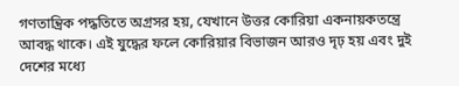গণতান্ত্রিক পদ্ধতিতে অগ্রসর হয়, যেখানে উত্তর কোরিয়া একনায়কতন্ত্রে আবদ্ধ থাকে। এই যুদ্ধের ফলে কোরিয়ার বিভাজন আরও দৃঢ় হয় এবং দুই দেশের মধ্যে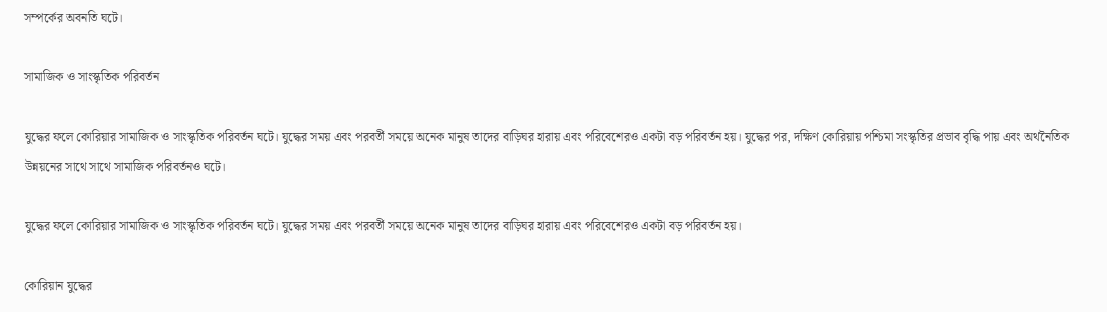সম্পর্কের অবনতি ঘটে।

সামাজিক ও সাংস্কৃতিক পরিবর্তন

যুদ্ধের ফলে কোরিয়ার সামাজিক ও সাংস্কৃতিক পরিবর্তন ঘটে। যুদ্ধের সময় এবং পরবর্তী সময়ে অনেক মানুষ তাদের বাড়িঘর হারায় এবং পরিবেশেরও একটা বড় পরিবর্তন হয়। যুদ্ধের পর, দক্ষিণ কোরিয়ায় পশ্চিমা সংস্কৃতির প্রভাব বৃদ্ধি পায় এবং অর্থনৈতিক উন্নয়নের সাথে সাথে সামাজিক পরিবর্তনও ঘটে।

যুদ্ধের ফলে কোরিয়ার সামাজিক ও সাংস্কৃতিক পরিবর্তন ঘটে। যুদ্ধের সময় এবং পরবর্তী সময়ে অনেক মানুষ তাদের বাড়িঘর হারায় এবং পরিবেশেরও একটা বড় পরিবর্তন হয়।

কোরিয়ান যুদ্ধের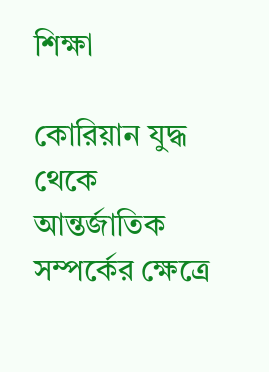শিক্ষা

কোরিয়ান যুদ্ধ থেকে আন্তর্জাতিক সম্পর্কের ক্ষেত্রে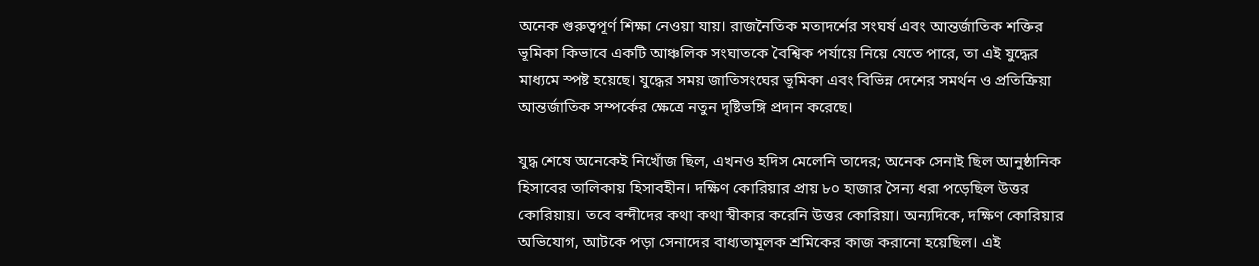অনেক গুরুত্বপূর্ণ শিক্ষা নেওয়া যায়। রাজনৈতিক মতাদর্শের সংঘর্ষ এবং আন্তর্জাতিক শক্তির ভূমিকা কিভাবে একটি আঞ্চলিক সংঘাতকে বৈশ্বিক পর্যায়ে নিয়ে যেতে পারে, তা এই যুদ্ধের মাধ্যমে স্পষ্ট হয়েছে। যুদ্ধের সময় জাতিসংঘের ভূমিকা এবং বিভিন্ন দেশের সমর্থন ও প্রতিক্রিয়া আন্তর্জাতিক সম্পর্কের ক্ষেত্রে নতুন দৃষ্টিভঙ্গি প্রদান করেছে।

যুদ্ধ শেষে অনেকেই নিখোঁজ ছিল, এখনও হদিস মেলেনি তাদের; অনেক সেনাই ছিল আনুষ্ঠানিক হিসাবের তালিকায় হিসাবহীন। দক্ষিণ কোরিয়ার প্রায় ৮০ হাজার সৈন্য ধরা পড়েছিল উত্তর কোরিয়ায়। তবে বন্দীদের কথা কথা স্বীকার করেনি উত্তর কোরিয়া। অন্যদিকে, দক্ষিণ কোরিয়ার অভিযোগ, আটকে পড়া সেনাদের বাধ্যতামূলক শ্রমিকের কাজ করানো হয়েছিল। এই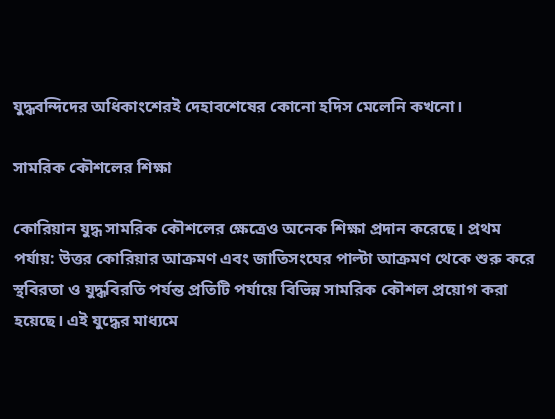যুদ্ধবন্দিদের অধিকাংশেরই দেহাবশেষের কোনো হদিস মেলেনি কখনো।

সামরিক কৌশলের শিক্ষা

কোরিয়ান যুদ্ধ সামরিক কৌশলের ক্ষেত্রেও অনেক শিক্ষা প্রদান করেছে। প্রথম পর্যায়: উত্তর কোরিয়ার আক্রমণ এবং জাতিসংঘের পাল্টা আক্রমণ থেকে শুরু করে স্থবিরতা ও যুদ্ধবিরতি পর্যন্ত প্রতিটি পর্যায়ে বিভিন্ন সামরিক কৌশল প্রয়োগ করা হয়েছে। এই যুদ্ধের মাধ্যমে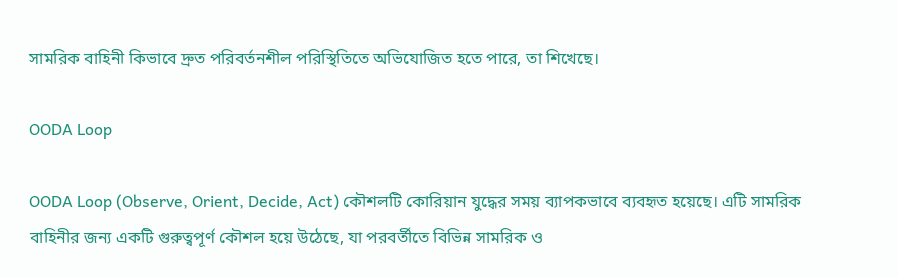সামরিক বাহিনী কিভাবে দ্রুত পরিবর্তনশীল পরিস্থিতিতে অভিযোজিত হতে পারে, তা শিখেছে।

OODA Loop

OODA Loop (Observe, Orient, Decide, Act) কৌশলটি কোরিয়ান যুদ্ধের সময় ব্যাপকভাবে ব্যবহৃত হয়েছে। এটি সামরিক বাহিনীর জন্য একটি গুরুত্বপূর্ণ কৌশল হয়ে উঠেছে, যা পরবর্তীতে বিভিন্ন সামরিক ও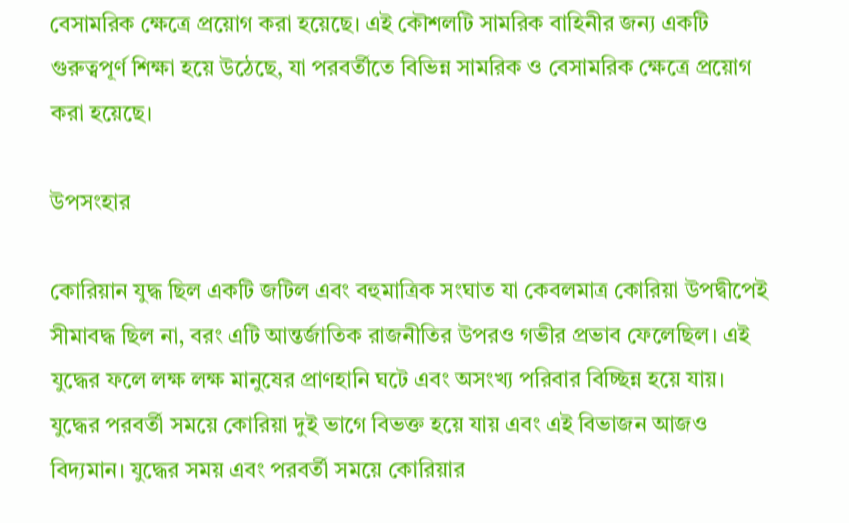বেসামরিক ক্ষেত্রে প্রয়োগ করা হয়েছে। এই কৌশলটি সামরিক বাহিনীর জন্য একটি গুরুত্বপূর্ণ শিক্ষা হয়ে উঠেছে, যা পরবর্তীতে বিভিন্ন সামরিক ও বেসামরিক ক্ষেত্রে প্রয়োগ করা হয়েছে।

উপসংহার

কোরিয়ান যুদ্ধ ছিল একটি জটিল এবং বহুমাত্রিক সংঘাত যা কেবলমাত্র কোরিয়া উপদ্বীপেই সীমাবদ্ধ ছিল না, বরং এটি আন্তর্জাতিক রাজনীতির উপরও গভীর প্রভাব ফেলেছিল। এই যুদ্ধের ফলে লক্ষ লক্ষ মানুষের প্রাণহানি ঘটে এবং অসংখ্য পরিবার বিচ্ছিন্ন হয়ে যায়। যুদ্ধের পরবর্তী সময়ে কোরিয়া দুই ভাগে বিভক্ত হয়ে যায় এবং এই বিভাজন আজও বিদ্যমান। যুদ্ধের সময় এবং পরবর্তী সময়ে কোরিয়ার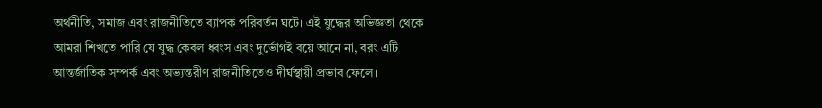অর্থনীতি, সমাজ এবং রাজনীতিতে ব্যাপক পরিবর্তন ঘটে। এই যুদ্ধের অভিজ্ঞতা থেকে আমরা শিখতে পারি যে যুদ্ধ কেবল ধ্বংস এবং দুর্ভোগই বয়ে আনে না, বরং এটি আন্তর্জাতিক সম্পর্ক এবং অভ্যন্তরীণ রাজনীতিতেও দীর্ঘস্থায়ী প্রভাব ফেলে।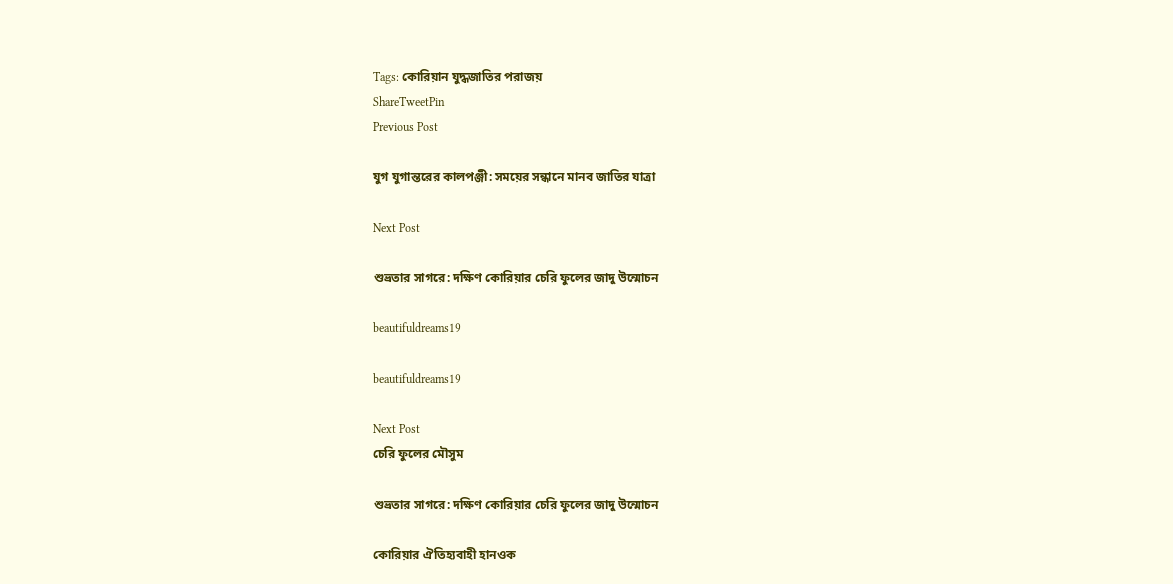Tags: কোরিয়ান যুদ্ধজাতির পরাজয়
ShareTweetPin
Previous Post

যুগ যুগান্তরের কালপঞ্জী: সময়ের সন্ধানে মানব জাতির যাত্রা

Next Post

শুভ্রতার সাগরে: দক্ষিণ কোরিয়ার চেরি ফুলের জাদু উন্মোচন

beautifuldreams19

beautifuldreams19

Next Post
চেরি ফুলের মৌসুম

শুভ্রতার সাগরে: দক্ষিণ কোরিয়ার চেরি ফুলের জাদু উন্মোচন

কোরিয়ার ঐতিহ্যবাহী হানওক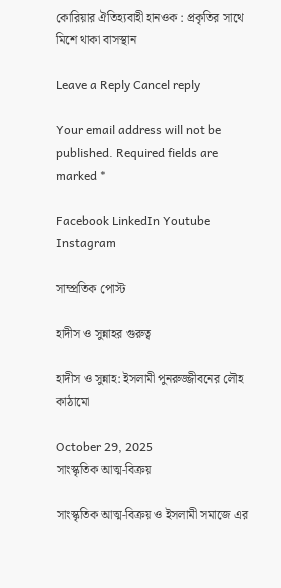কোরিয়ার ঐতিহ্যবাহী হানওক : প্রকৃতির সাথে মিশে থাকা বাসস্থান

Leave a Reply Cancel reply

Your email address will not be published. Required fields are marked *

Facebook LinkedIn Youtube Instagram

সাম্প্রতিক পোস্ট

হাদীস ও সুন্নাহর গুরুত্ব

হাদীস ও সুন্নাহ: ইসলামী পুনরুজ্জীবনের লৌহ কাঠামো

October 29, 2025
সাংস্কৃতিক আত্ম-বিক্রয়

সাংস্কৃতিক আত্ম-বিক্রয় ও ইসলামী সমাজে এর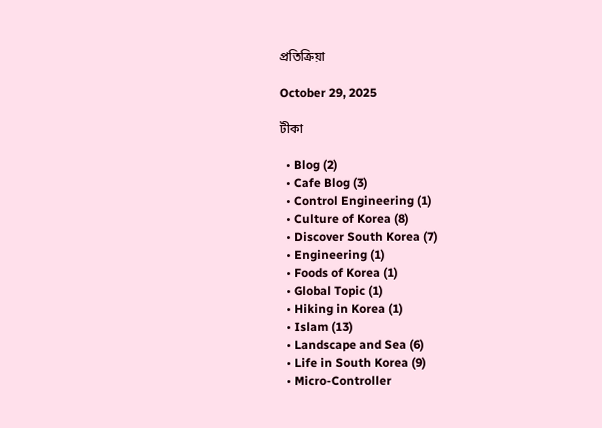প্রতিক্রিয়া

October 29, 2025

টীকা

  • Blog (2)
  • Cafe Blog (3)
  • Control Engineering (1)
  • Culture of Korea (8)
  • Discover South Korea (7)
  • Engineering (1)
  • Foods of Korea (1)
  • Global Topic (1)
  • Hiking in Korea (1)
  • Islam (13)
  • Landscape and Sea (6)
  • Life in South Korea (9)
  • Micro-Controller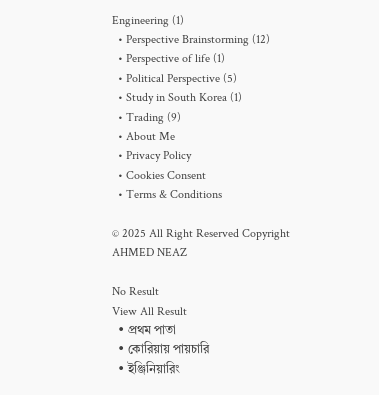Engineering (1)
  • Perspective Brainstorming (12)
  • Perspective of life (1)
  • Political Perspective (5)
  • Study in South Korea (1)
  • Trading (9)
  • About Me
  • Privacy Policy
  • Cookies Consent
  • Terms & Conditions

© 2025 All Right Reserved Copyright AHMED NEAZ

No Result
View All Result
  • প্রথম পাতা
  • কোরিয়ায় পায়চারি
  • ইঞ্জিনিয়ারিং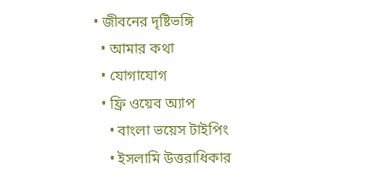• জীবনের দৃষ্টিভঙ্গি
  • আমার কথা
  • যোগাযোগ
  • ফ্রি ওয়েব অ্যাপ
    • বাংলা ভয়েস টাইপিং
    • ইসলামি উত্তরাধিকার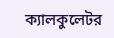ক্যালকুলেটর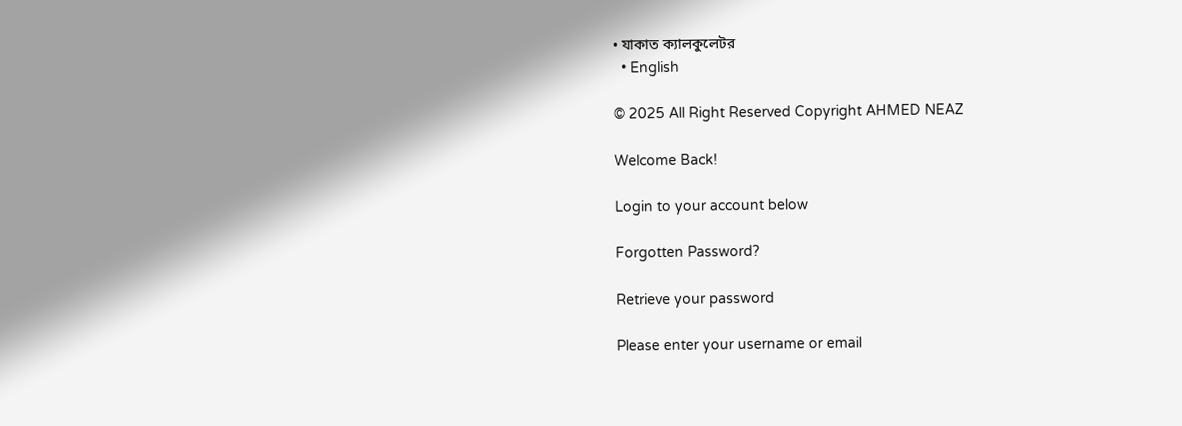• যাকাত ক্যালকুলেটর
  • English

© 2025 All Right Reserved Copyright AHMED NEAZ

Welcome Back!

Login to your account below

Forgotten Password?

Retrieve your password

Please enter your username or email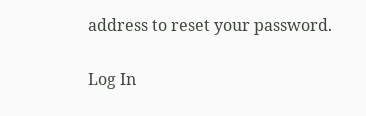address to reset your password.

Log In